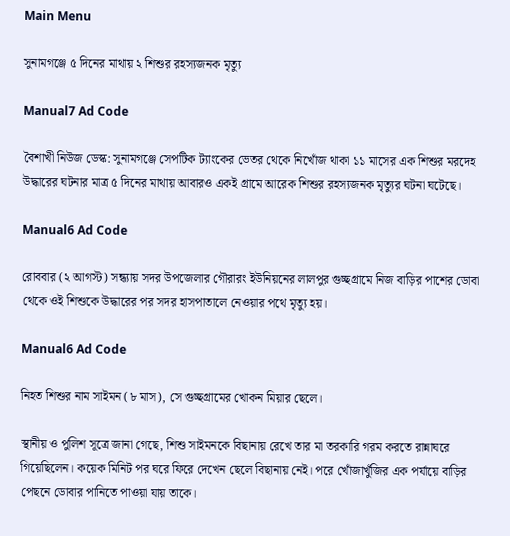Main Menu

সুনামগঞ্জে ৫ দিনের মাথায় ২ শিশুর রহস্যজনক মৃত্যু

Manual7 Ad Code

বৈশাখী নিউজ ডেস্ক: সুনামগঞ্জে সেপটিক ট্যাংকের ভেতর থেকে নিখোঁজ থাকা ১১ মাসের এক শিশুর মরদেহ উদ্ধারের ঘটনার মাত্র ৫ দিনের মাথায় আবারও একই গ্রামে আরেক শিশুর রহস্যজনক মৃত্যুর ঘটনা ঘটেছে।

Manual6 Ad Code

রোববার (২ আগস্ট) সন্ধ্যায় সদর উপজেলার গৌরারং ইউনিয়নের লালপুর গুচ্ছগ্রামে নিজ বাড়ির পাশের ডোবা থেকে ওই শিশুকে উদ্ধারের পর সদর হাসপাতালে নেওয়ার পথে মৃত্যু হয়।

Manual6 Ad Code

নিহত শিশুর নাম সাইমন (৮ মাস), সে গুচ্ছগ্রামের খোকন মিয়ার ছেলে।

স্থানীয় ও পুলিশ সূত্রে জানা গেছে, শিশু সাইমনকে বিছানায় রেখে তার মা তরকারি গরম করতে রান্নাঘরে গিয়েছিলেন। কয়েক মিনিট পর ঘরে ফিরে দেখেন ছেলে বিছানায় নেই। পরে খোঁজাখুঁজির এক পর্যায়ে বাড়ির পেছনে ডোবার পানিতে পাওয়া যায় তাকে।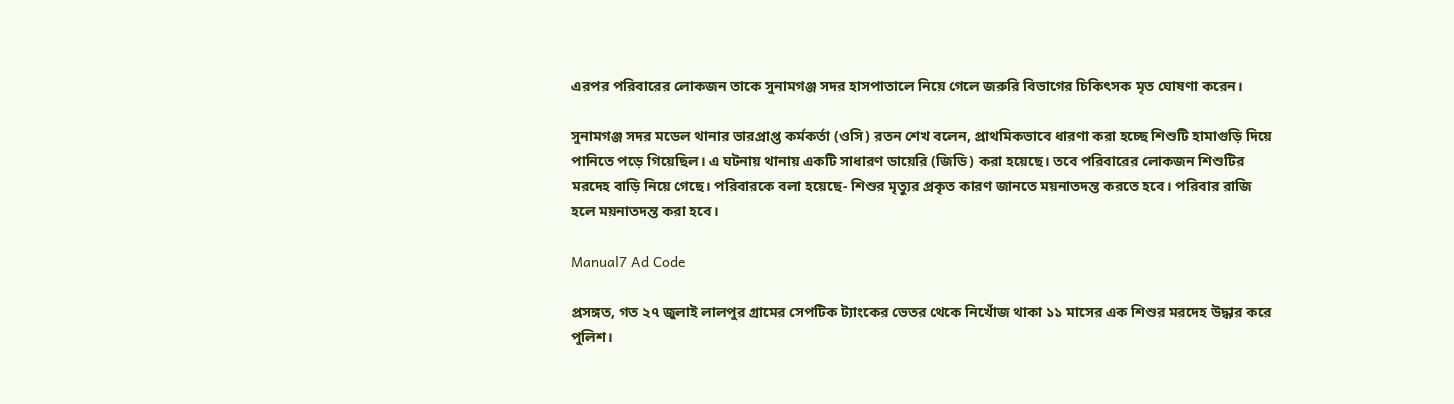এরপর পরিবারের লোকজন তাকে সুনামগঞ্জ সদর হাসপাতালে নিয়ে গেলে জরুরি বিভাগের চিকিৎসক মৃত ঘোষণা করেন।

সুনামগঞ্জ সদর মডেল থানার ভারপ্রাপ্ত কর্মকর্তা (ওসি) রতন শেখ বলেন, প্রাথমিকভাবে ধারণা করা হচ্ছে শিশুটি হামাগুড়ি দিয়ে পানিতে পড়ে গিয়েছিল। এ ঘটনায় থানায় একটি সাধারণ ডায়েরি (জিডি) করা হয়েছে। তবে পরিবারের লোকজন শিশুটির মরদেহ বাড়ি নিয়ে গেছে। পরিবারকে বলা হয়েছে- শিশুর মৃত্যুর প্রকৃত কারণ জানতে ময়নাতদন্ত করতে হবে। পরিবার রাজি হলে ময়নাতদন্ত করা হবে।

Manual7 Ad Code

প্রসঙ্গত, গত ২৭ জুলাই লালপুর গ্রামের সেপটিক ট্যাংকের ভেতর থেকে নিখোঁজ থাকা ১১ মাসের এক শিশুর মরদেহ উদ্ধার করে পুলিশ।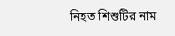নিহত শিশুটির নাম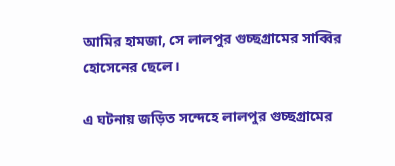আমির হামজা, সে লালপুর গুচ্ছগ্রামের সাব্বির হোসেনের ছেলে।

এ ঘটনায় জড়িত সন্দেহে লালপুর গুচ্ছগ্রামের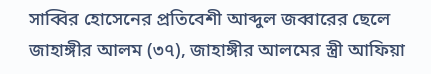সাব্বির হোসেনের প্রতিবেশী আব্দুল জব্বারের ছেলে জাহাঙ্গীর আলম (৩৭), জাহাঙ্গীর আলমের স্ত্রী আফিয়া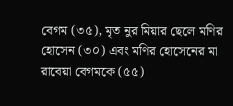বেগম (৩৫), মৃত নুর মিয়ার ছেলে মণির হোসেন (৩০) এবং মণির হোসেনের মা রাবেয়া বেগমকে (৫৫)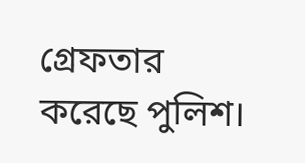গ্রেফতার করেছে পুলিশ।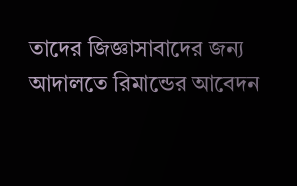তাদের জিজ্ঞাসাবাদের জন্য আদালতে রিমান্ডের আবেদন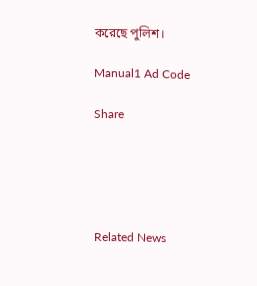করেছে পুলিশ।

Manual1 Ad Code

Share





Related News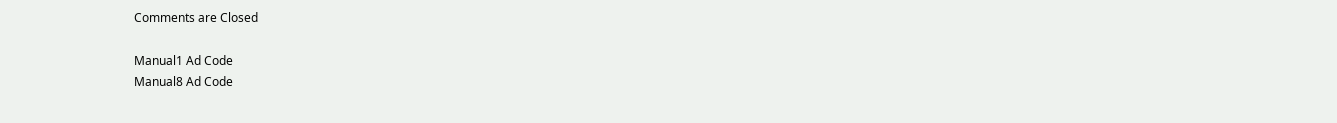Comments are Closed

Manual1 Ad Code
Manual8 Ad Code